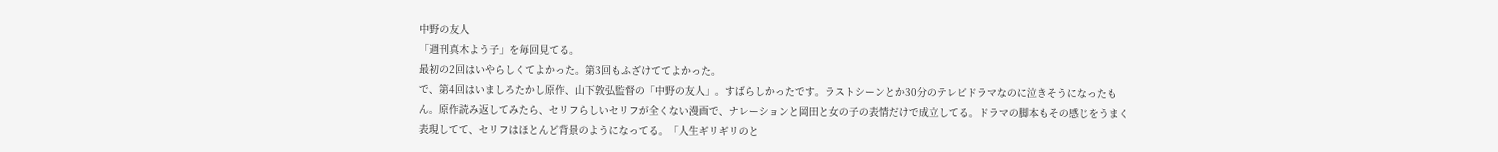中野の友人
「週刊真木よう子」を毎回見てる。
最初の2回はいやらしくてよかった。第3回もふざけててよかった。
で、第4回はいましろたかし原作、山下敦弘監督の「中野の友人」。すばらしかったです。ラストシーンとか30分のテレビドラマなのに泣きそうになったもん。原作読み返してみたら、セリフらしいセリフが全くない漫画で、ナレーションと岡田と女の子の表情だけで成立してる。ドラマの脚本もその感じをうまく表現してて、セリフはほとんど背景のようになってる。「人生ギリギリのと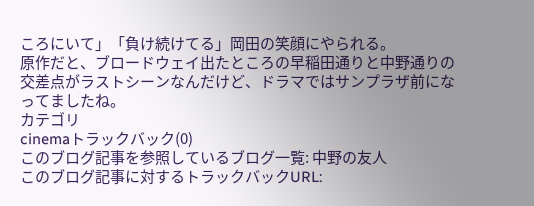ころにいて」「負け続けてる」岡田の笑顔にやられる。
原作だと、ブロードウェイ出たところの早稲田通りと中野通りの交差点がラストシーンなんだけど、ドラマではサンプラザ前になってましたね。
カテゴリ
cinemaトラックバック(0)
このブログ記事を参照しているブログ一覧: 中野の友人
このブログ記事に対するトラックバックURL: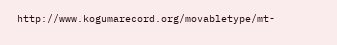http://www.kogumarecord.org/movabletype/mt-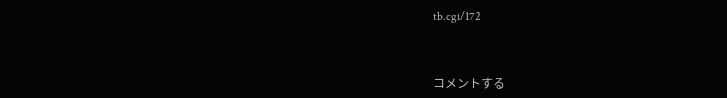tb.cgi/172



コメントする